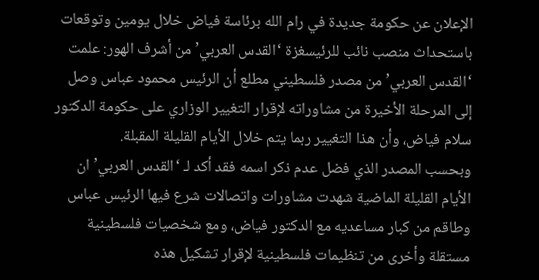الإعلان عن حكومة جديدة في رام الله برئاسة فياض خلال يومين وتوقعات باستحداث منصب نائب للرئيسغزة ‘القدس العربي’ من أشرف الهور: علمت ‘القدس العربي’ من مصدر فلسطيني مطلع أن الرئيس محمود عباس وصل إلى المرحلة الأخيرة من مشاوراته لإقرار التغيير الوزاري على حكومة الدكتور سلام فياض، وأن هذا التغيير ربما يتم خلال الأيام القليلة المقبلة.
وبحسب المصدر الذي فضل عدم ذكر اسمه فقد أكد لـ ‘القدس العربي’ ان الأيام القليلة الماضية شهدت مشاورات واتصالات شرع فيها الرئيس عباس وطاقم من كبار مساعديه مع الدكتور فياض، ومع شخصيات فلسطينية مستقلة وأخرى من تنظيمات فلسطينية لإقرار تشكيل هذه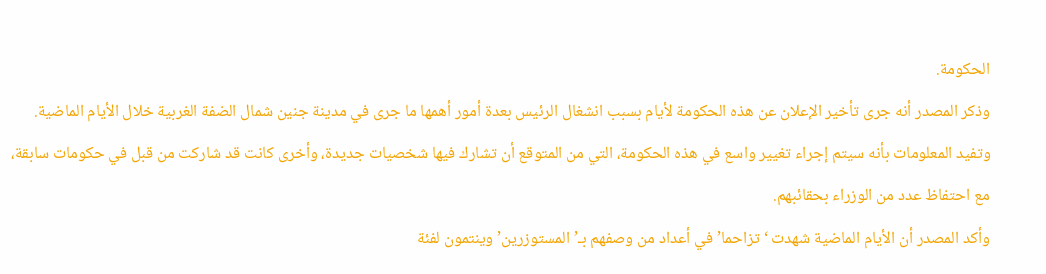الحكومة.
وذكر المصدر أنه جرى تأخير الإعلان عن هذه الحكومة لأيام بسبب انشغال الرئيس بعدة أمور أهمها ما جرى في مدينة جنين شمال الضفة الغربية خلال الأيام الماضية.
وتفيد المعلومات بأنه سيتم إجراء تغيير واسع في هذه الحكومة، التي من المتوقع أن تشارك فيها شخصيات جديدة، وأخرى كانت قد شاركت من قبل في حكومات سابقة، مع احتفاظ عدد من الوزراء بحقائبهم.
وأكد المصدر أن الأيام الماضية شهدت ‘تزاحما’ في أعداد من وصفهم بـ’المستوزرين’ وينتمون لفئة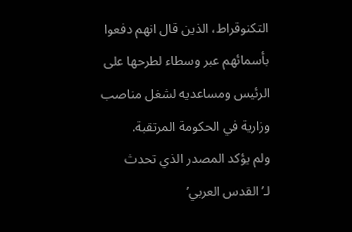التكنوقراط، الذين قال انهم دفعوا بأسمائهم عبر وسطاء لطرحها على الرئيس ومساعديه لشغل مناصب وزارية في الحكومة المرتقبة.
ولم يؤكد المصدر الذي تحدث لـ’القدس العربي’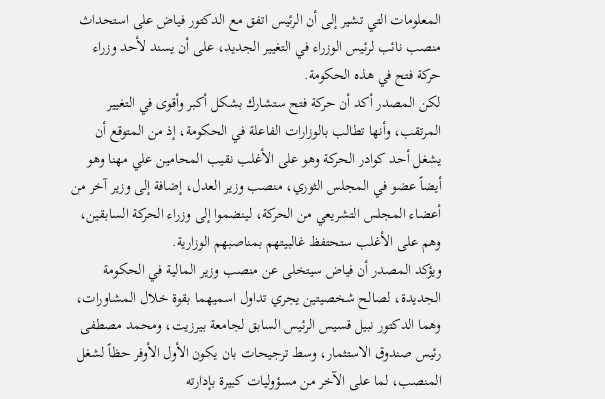المعلومات التي تشير إلى أن الرئيس اتفق مع الدكتور فياض على استحداث منصب نائب لرئيس الوزراء في التغيير الجديد، على أن يسند لأحد وزراء حركة فتح في هذه الحكومة.
لكن المصدر أكد أن حركة فتح ستشارك بشكل أكبر وأقوى في التغيير المرتقب، وأنها تطالب بالوزارات الفاعلة في الحكومة، إذ من المتوقع أن يشغل أحد كوادر الحركة وهو على الأغلب نقيب المحامين علي مهنا وهو أيضاً عضو في المجلس الثوري، منصب وزير العدل، إضافة إلى وزير آخر من أعضاء المجلس التشريعي من الحركة، لينضموا إلى وزراء الحركة السابقين، وهم على الأغلب ستحتفظ غالبيتهم بمناصبهم الوزارية.
ويؤكد المصدر أن فياض سيتخلى عن منصب وزير المالية في الحكومة الجديدة، لصالح شخصيتين يجري تداول اسميهما بقوة خلال المشاورات، وهما الدكتور نبيل قسيس الرئيس السابق لجامعة بيرزيت، ومحمد مصطفى رئيس صندوق الاستثمار، وسط ترجيحات بان يكون الأول الأوفر حظاً لشغل المنصب، لما على الآخر من مسؤوليات كبيرة بإدارته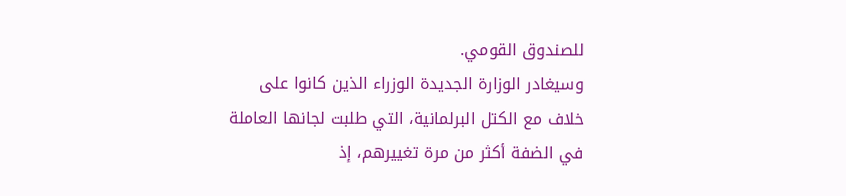للصندوق القومي.
وسيغادر الوزارة الجديدة الوزراء الذين كانوا على خلاف مع الكتل البرلمانية، التي طلبت لجانها العاملة في الضفة أكثر من مرة تغييرهم، إذ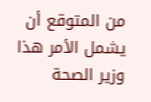من المتوقع أن يشمل الأمر هذا وزير الصحة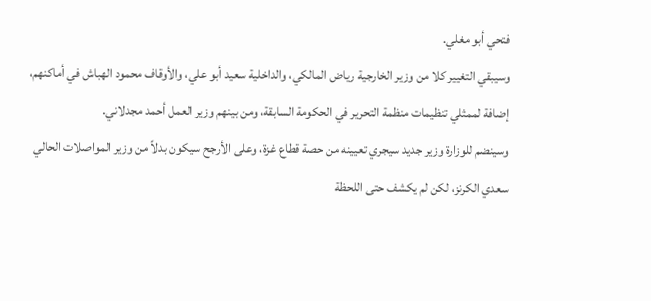فتحي أبو مغلي.
وسيبقي التغيير كلا من وزير الخارجية رياض المالكي، والداخلية سعيد أبو علي، والأوقاف محمود الهباش في أماكنهم، إضافة لممثلي تنظيمات منظمة التحرير في الحكومة السابقة، ومن بينهم وزير العمل أحمد مجدلاني.
وسينضم للوزارة وزير جديد سيجري تعيينه من حصة قطاع غزة، وعلى الأرجح سيكون بدلاً من وزير المواصلات الحالي سعدي الكرنز، لكن لم يكشف حتى اللحظة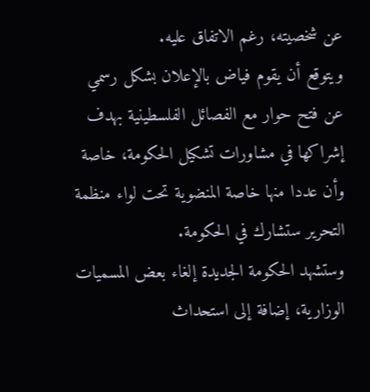عن شخصيته، رغم الاتفاق عليه.
ويتوقع أن يقوم فياض بالإعلان بشكل رسمي عن فتح حوار مع الفصائل الفلسطينية بهدف إشراكها في مشاورات تشكيل الحكومة، خاصة وأن عددا منها خاصة المنضوية تحت لواء منظمة التحرير ستشارك في الحكومة.
وستشهد الحكومة الجديدة إلغاء بعض المسميات الوزارية، إضافة إلى استحداث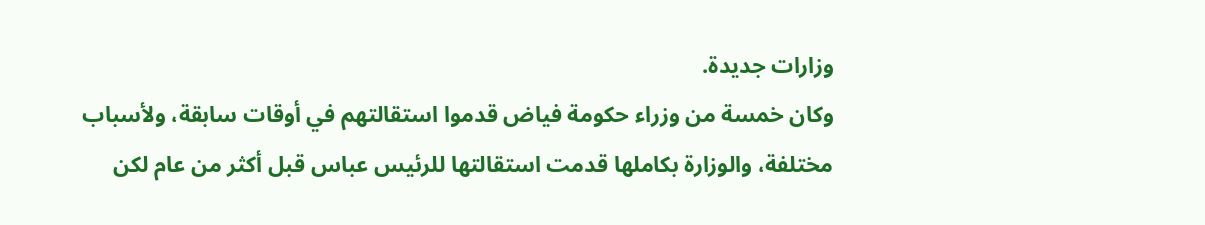وزارات جديدة.
وكان خمسة من وزراء حكومة فياض قدموا استقالتهم في أوقات سابقة، ولأسباب مختلفة، والوزارة بكاملها قدمت استقالتها للرئيس عباس قبل أكثر من عام لكن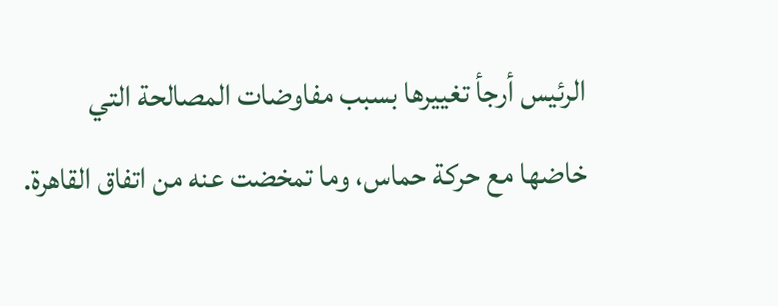الرئيس أرجأ تغييرها بسبب مفاوضات المصالحة التي خاضها مع حركة حماس، وما تمخضت عنه من اتفاق القاهرة.